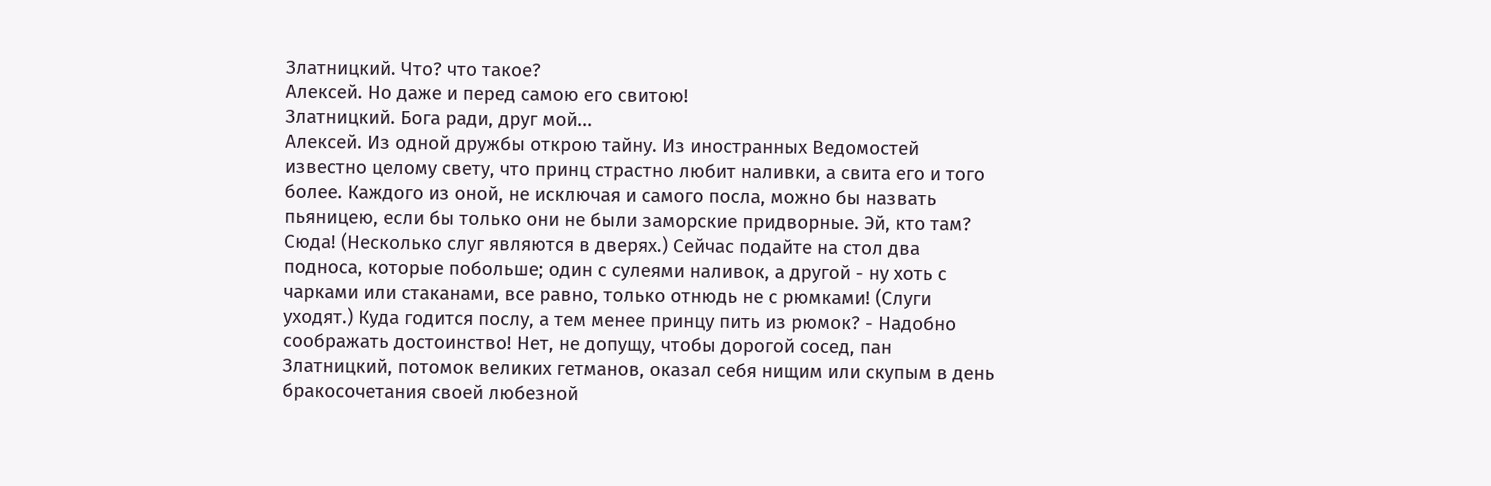Златницкий. Что? что такое?
Алексей. Но даже и перед самою его свитою!
Златницкий. Бога ради, друг мой...
Алексей. Из одной дружбы открою тайну. Из иностранных Ведомостей известно целому свету, что принц страстно любит наливки, а свита его и того более. Каждого из оной, не исключая и самого посла, можно бы назвать пьяницею, если бы только они не были заморские придворные. Эй, кто там? Сюда! (Несколько слуг являются в дверях.) Сейчас подайте на стол два подноса, которые побольше; один с сулеями наливок, а другой - ну хоть с чарками или стаканами, все равно, только отнюдь не с рюмками! (Слуги уходят.) Куда годится послу, а тем менее принцу пить из рюмок? - Надобно соображать достоинство! Нет, не допущу, чтобы дорогой сосед, пан Златницкий, потомок великих гетманов, оказал себя нищим или скупым в день бракосочетания своей любезной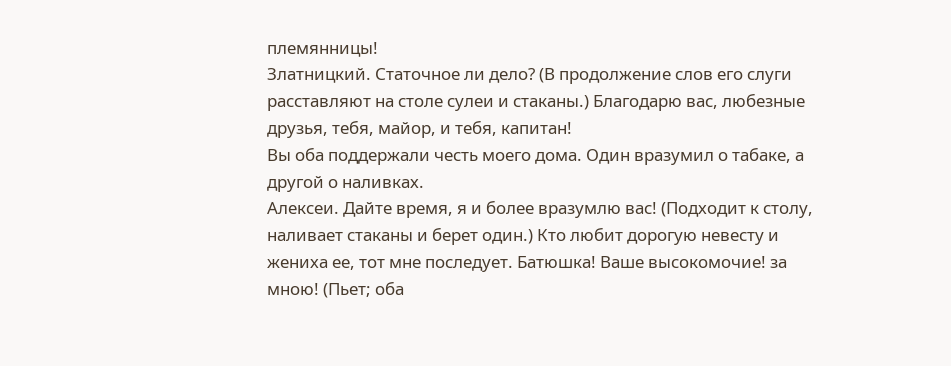племянницы!
Златницкий. Статочное ли дело? (В продолжение слов его слуги расставляют на столе сулеи и стаканы.) Благодарю вас, любезные друзья, тебя, майор, и тебя, капитан!
Вы оба поддержали честь моего дома. Один вразумил о табаке, а другой о наливках.
Алексеи. Дайте время, я и более вразумлю вас! (Подходит к столу, наливает стаканы и берет один.) Кто любит дорогую невесту и жениха ее, тот мне последует. Батюшка! Ваше высокомочие! за мною! (Пьет; оба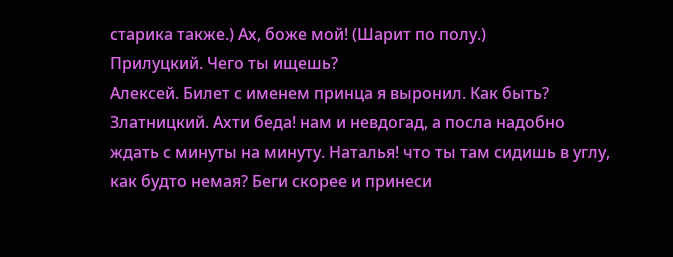старика также.) Ах, боже мой! (Шарит по полу.)
Прилуцкий. Чего ты ищешь?
Алексей. Билет с именем принца я выронил. Как быть?
Златницкий. Ахти беда! нам и невдогад, а посла надобно ждать с минуты на минуту. Наталья! что ты там сидишь в углу, как будто немая? Беги скорее и принеси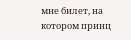мне билет, на котором принц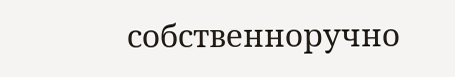собственноручно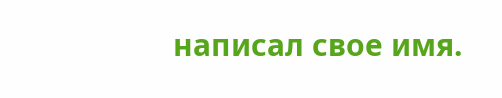написал свое имя.